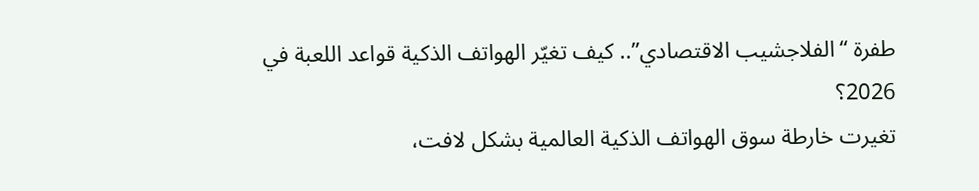طفرة “الفلاجشيب الاقتصادي”.. كيف تغيّر الهواتف الذكية قواعد اللعبة في 2026؟
تغيرت خارطة سوق الهواتف الذكية العالمية بشكل لافت،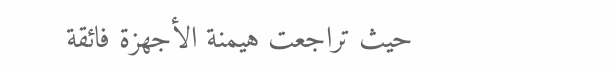حيث تراجعت هيمنة الأجهزة فائقة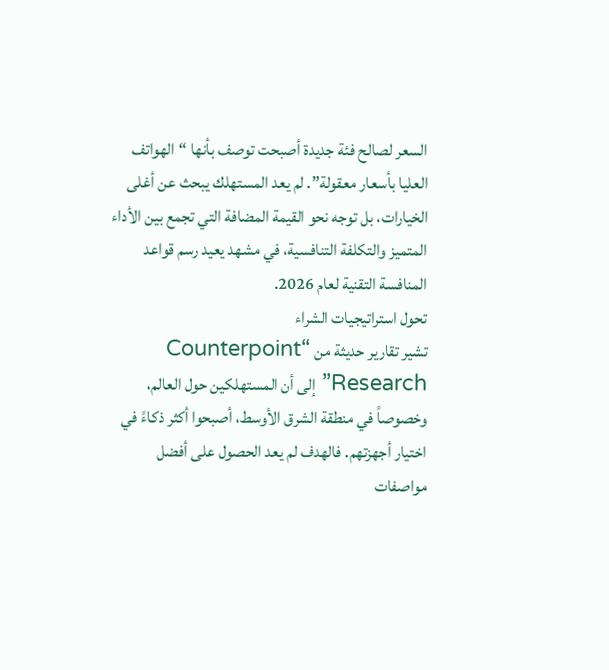السعر لصالح فئة جديدة أصبحت توصف بأنها “الهواتف العليا بأسعار معقولة”. لم يعد المستهلك يبحث عن أغلى الخيارات، بل توجه نحو القيمة المضافة التي تجمع بين الأداء المتميز والتكلفة التنافسية، في مشهد يعيد رسم قواعد المنافسة التقنية لعام 2026.
تحول استراتيجيات الشراء
تشير تقارير حديثة من “Counterpoint Research” إلى أن المستهلكين حول العالم، وخصوصاً في منطقة الشرق الأوسط، أصبحوا أكثر ذكاءً في اختيار أجهزتهم. فالهدف لم يعد الحصول على أفضل مواصفات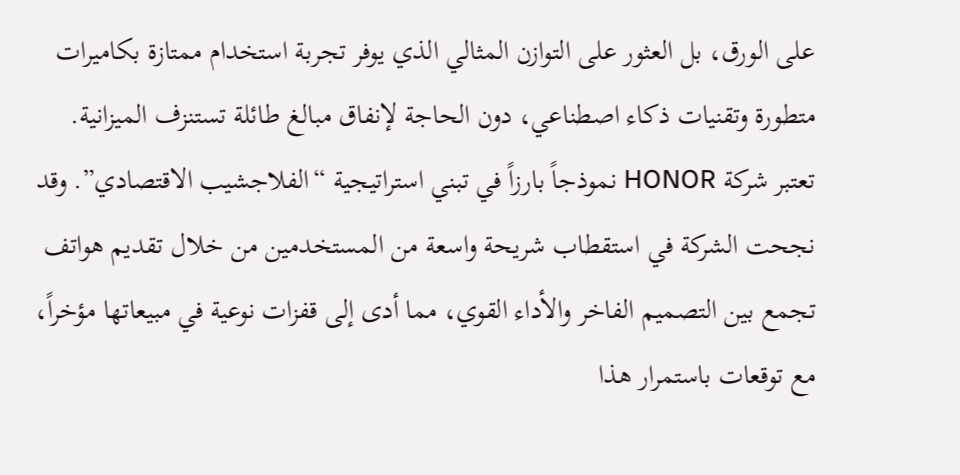على الورق، بل العثور على التوازن المثالي الذي يوفر تجربة استخدام ممتازة بكاميرات متطورة وتقنيات ذكاء اصطناعي، دون الحاجة لإنفاق مبالغ طائلة تستنزف الميزانية.
تعتبر شركة HONOR نموذجاً بارزاً في تبني استراتيجية “الفلاجشيب الاقتصادي”. وقد نجحت الشركة في استقطاب شريحة واسعة من المستخدمين من خلال تقديم هواتف تجمع بين التصميم الفاخر والأداء القوي، مما أدى إلى قفزات نوعية في مبيعاتها مؤخراً، مع توقعات باستمرار هذا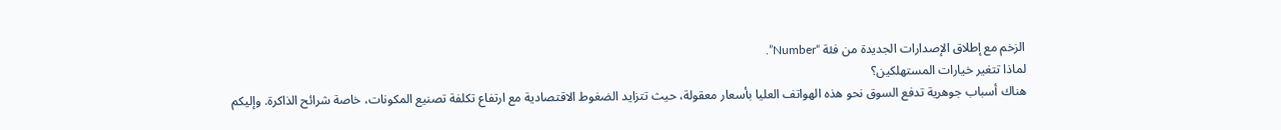الزخم مع إطلاق الإصدارات الجديدة من فئة “Number”.
لماذا تتغير خيارات المستهلكين؟
هناك أسباب جوهرية تدفع السوق نحو هذه الهواتف العليا بأسعار معقولة، حيث تتزايد الضغوط الاقتصادية مع ارتفاع تكلفة تصنيع المكونات، خاصة شرائح الذاكرة. وإليكم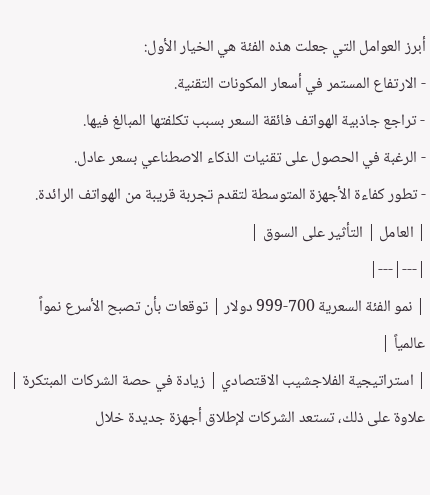أبرز العوامل التي جعلت هذه الفئة هي الخيار الأول:
- الارتفاع المستمر في أسعار المكونات التقنية.
- تراجع جاذبية الهواتف فائقة السعر بسبب تكلفتها المبالغ فيها.
- الرغبة في الحصول على تقنيات الذكاء الاصطناعي بسعر عادل.
- تطور كفاءة الأجهزة المتوسطة لتقدم تجربة قريبة من الهواتف الرائدة.
| العامل | التأثير على السوق |
|---|---|
| نمو الفئة السعرية 700-999 دولار | توقعات بأن تصبح الأسرع نمواً عالمياً |
| استراتيجية الفلاجشيب الاقتصادي | زيادة في حصة الشركات المبتكرة |
علاوة على ذلك، تستعد الشركات لإطلاق أجهزة جديدة خلال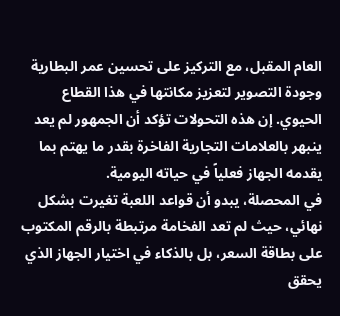العام المقبل، مع التركيز على تحسين عمر البطارية وجودة التصوير لتعزيز مكانتها في هذا القطاع الحيوي. إن هذه التحولات تؤكد أن الجمهور لم يعد ينبهر بالعلامات التجارية الفاخرة بقدر ما يهتم بما يقدمه الجهاز فعلياً في حياته اليومية.
في المحصلة، يبدو أن قواعد اللعبة تغيرت بشكل نهائي، حيث لم تعد الفخامة مرتبطة بالرقم المكتوب على بطاقة السعر، بل بالذكاء في اختيار الجهاز الذي يحقق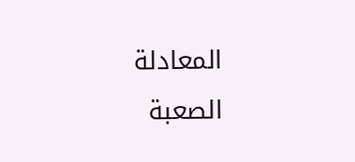المعادلة الصعبة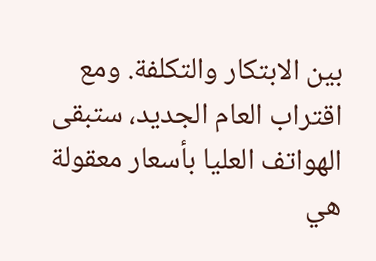بين الابتكار والتكلفة. ومع اقتراب العام الجديد، ستبقى الهواتف العليا بأسعار معقولة هي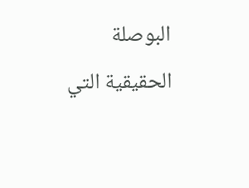البوصلة الحقيقية التي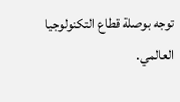توجه بوصلة قطاع التكنولوجيا العالمي.